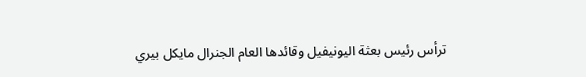ترأس رئيس بعثة اليونيفيل وقائدها العام الجنرال مايكل بيري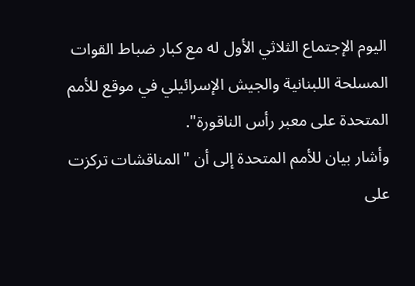اليوم الإجتماع الثلاثي الأول له مع كبار ضباط القوات المسلحة اللبنانية والجيش الإسرائيلي في موقع للأمم المتحدة على معبر رأس الناقورة".
وأشار بيان للأمم المتحدة إلى أن "المناقشات تركزت على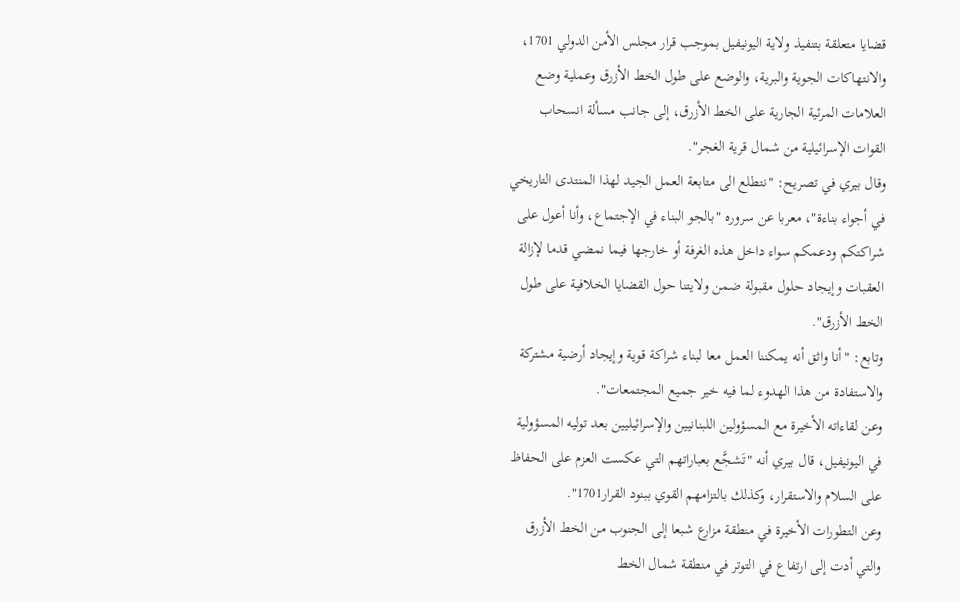قضايا متعلقة بتنفيذ ولاية اليونيفيل بموجب قرار مجلس الأمن الدولي 1701، والانتهاكات الجوية والبرية، والوضع على طول الخط الأزرق وعملية وضع العلامات المرئية الجارية على الخط الأزرق، إلى جانب مسألة انسحاب القوات الإسرائيلية من شمال قرية الغجر".
وقال بيري في تصريح: "نتطلع الى متابعة العمل الجيد لهذا المنتدى التاريخي في أجواء بناءة"، معربا عن سروره "بالجو البناء في الإجتماع، وأنا أعول على شراكتكم ودعمكم سواء داخل هذه الغرفة أو خارجها فيما نمضي قدما لإزالة العقبات وإيجاد حلول مقبولة ضمن ولايتنا حول القضايا الخلافية على طول الخط الأزرق".
وتابع: "أنا واثق أنه يمكننا العمل معا لبناء شراكة قوية وإيجاد أرضية مشتركة والاستفادة من هذا الهدوء لما فيه خير جميع المجتمعات".
وعن لقاءاته الأخيرة مع المسؤولين اللبنانيين والإسرائيليين بعد توليه المسؤولية في اليونيفيل، قال بيري أنه "تَشجَّع بعباراتهم التي عكست العزم على الحفاظ على السلام والاستقرار، وكذلك بالتزامهم القوي ببنود القرار1701".
وعن التطورات الأخيرة في منطقة مزارع شبعا إلى الجنوب من الخط الأزرق والتي أدت إلى ارتفاع في التوتر في منطقة شمال الخط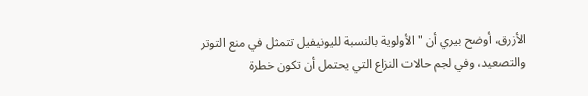الأزرق، أوضح بيري أن "الأولوية بالنسبة لليونيفيل تتمثل في منع التوتر والتصعيد، وفي لجم حالات النزاع التي يحتمل أن تكون خطرة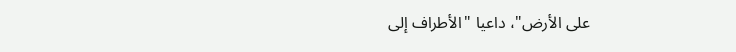على الأرض"، داعيا "الأطراف إلى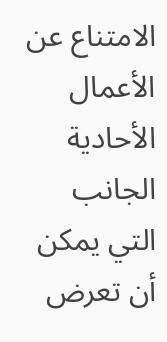الامتناع عن الأعمال الأحادية الجانب التي يمكن أن تعرض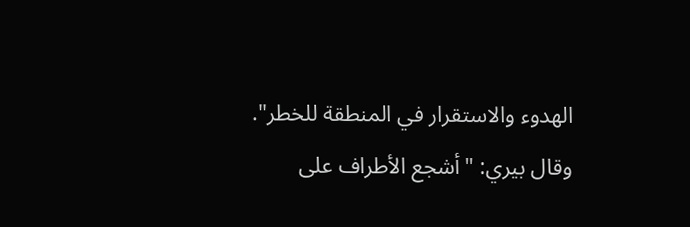الهدوء والاستقرار في المنطقة للخطر".
وقال بيري: "أشجع الأطراف على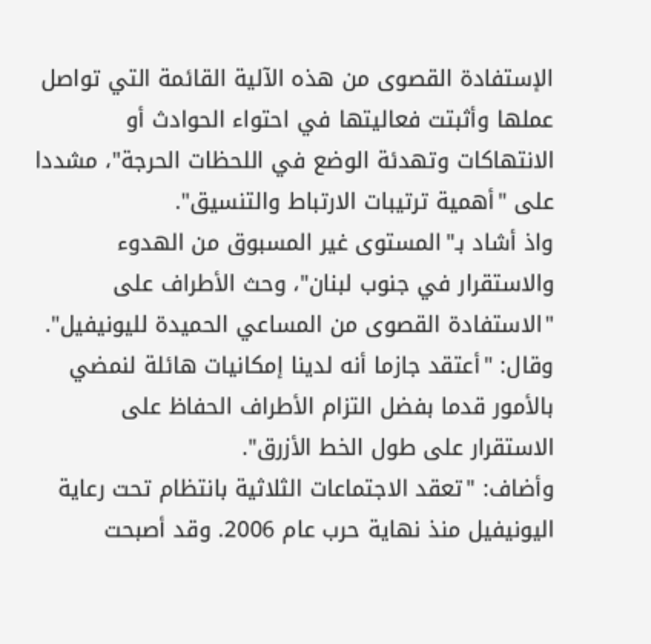الإستفادة القصوى من هذه الآلية القائمة التي تواصل عملها وأثبتت فعاليتها في احتواء الحوادث أو الانتهاكات وتهدئة الوضع في اللحظات الحرجة"، مشددا على "أهمية ترتيبات الارتباط والتنسيق".
واذ أشاد بـ"المستوى غير المسبوق من الهدوء والاستقرار في جنوب لبنان"، وحث الأطراف على "الاستفادة القصوى من المساعي الحميدة لليونيفيل".
وقال: "أعتقد جازما أنه لدينا إمكانيات هائلة لنمضي بالأمور قدما بفضل التزام الأطراف الحفاظ على الاستقرار على طول الخط الأزرق".
وأضاف: "تعقد الاجتماعات الثلاثية بانتظام تحت رعاية اليونيفيل منذ نهاية حرب عام 2006. وقد أصبحت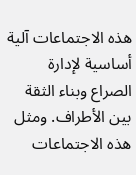هذه الاجتماعات آلية أساسية لإدارة الصراع وبناء الثقة بين الأطراف. ومثل هذه الاجتماعات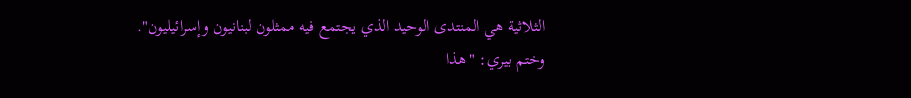الثلاثية هي المنتدى الوحيد الذي يجتمع فيه ممثلون لبنانيون وإسرائيليون".
وختم بيري: "هذا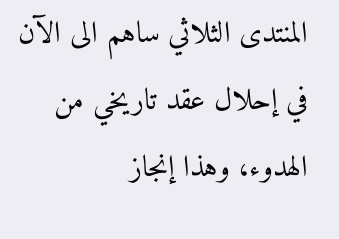المنتدى الثلاثي ساهم الى الآن في إحلال عقد تاريخي من الهدوء، وهذا إنجاز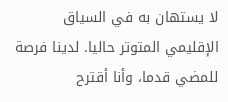لا يستهان به في السياق الإقليمي المتوتر حاليا. لدينا فرصة للمضي قدما، وأنا أقترح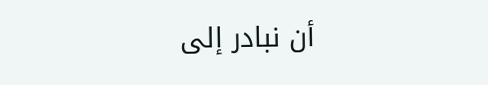أن نبادر إلى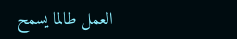العمل طالما يسمح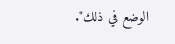الوضع في ذلك".